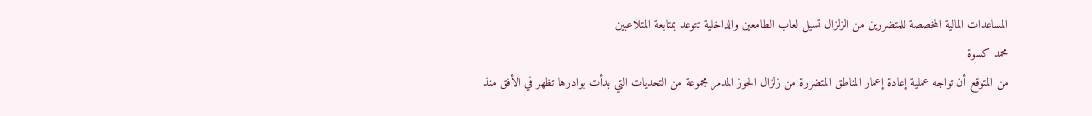المساعدات المالية المخصصة للمتضررين من الزلزال تسيل لعاب الطامعين والداخلية تتوعد بمتابعة المتلاعبين
محمد كسوة
من المتوقع أن تواجه عملية إعادة إعمار المناطق المتضررة من زلزال الحوز المدمر مجموعة من التحديات التي بدأت بوادرها تظهر في الأفق منذ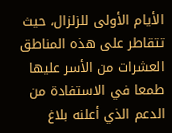الأيام الأولى للزلزال، حيث تتقاطر على هذه المناطق العشرات من الأسر عليها طمعا في الاستفادة من الدعم الذي أعلنه بلاغ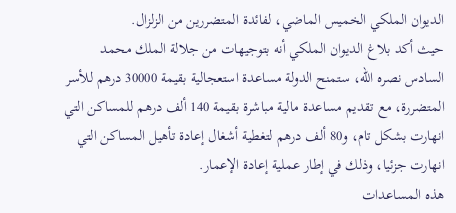الديوان الملكي الخميس الماضي، لفائدة المتضررين من الزلزال.
حيث أكد بلاغ الديوان الملكي أنه بتوجيهات من جلالة الملك محمد السادس نصره الله، ستمنح الدولة مساعدة استعجالية بقيمة 30000 درهم للأسر المتضررة، مع تقديم مساعدة مالية مباشرة بقيمة 140 ألف درهم للمساكن التي انهارت بشكل تام، و80 ألف درهم لتغطية أشغال إعادة تأهيل المساكن التي انهارت جزئيا، وذلك في إطار عملية إعادة الإعمار.
هذه المساعدات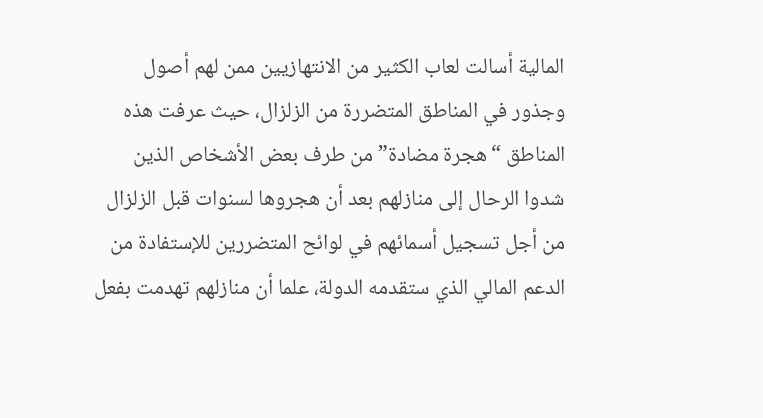المالية أسالت لعاب الكثير من الانتهازيين ممن لهم أصول وجذور في المناطق المتضررة من الزلزال، حيث عرفت هذه المناطق “هجرة مضادة” من طرف بعض الأشخاص الذين شدوا الرحال إلى منازلهم بعد أن هجروها لسنوات قبل الزلزال من أجل تسجيل أسمائهم في لوائح المتضررين للإستفادة من الدعم المالي الذي ستقدمه الدولة، علما أن منازلهم تهدمت بفعل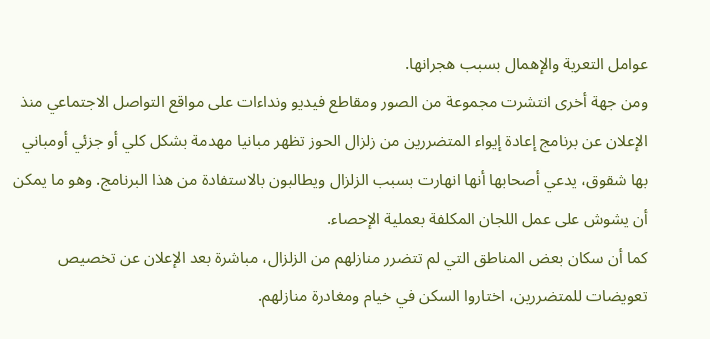عوامل التعرية والإهمال بسبب هجرانها.
ومن جهة أخرى انتشرت مجموعة من الصور ومقاطع فيديو ونداءات على مواقع التواصل الاجتماعي منذ الإعلان عن برنامج إعادة إيواء المتضررين من زلزال الحوز تظهر مبانيا مهدمة بشكل كلي أو جزئي أومباني بها شقوق، يدعي أصحابها أنها انهارت بسبب الزلزال ويطالبون بالاستفادة من هذا البرنامج. وهو ما يمكن أن يشوش على عمل اللجان المكلفة بعملية الإحصاء.
كما أن سكان بعض المناطق التي لم تتضرر منازلهم من الزلزال، مباشرة بعد الإعلان عن تخصيص تعويضات للمتضررين، اختاروا السكن في خيام ومغادرة منازلهم.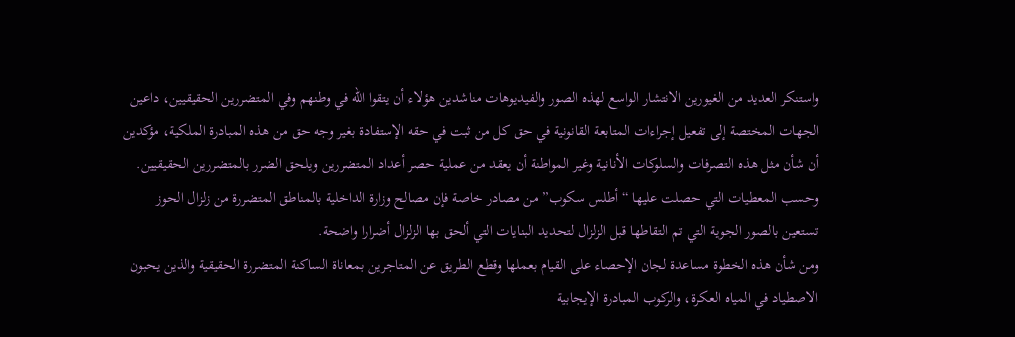واستنكر العديد من الغيورين الانتشار الواسع لهذه الصور والفيديوهات مناشدين هؤلاء أن يتقوا الله في وطنهم وفي المتضررين الحقيقيين، داعين الجهات المختصة إلى تفعيل إجراءات المتابعة القانونية في حق كل من ثبت في حقه الإستفادة بغير وجه حق من هذه المبادرة الملكية، مؤكدين أن شأن مثل هذه التصرفات والسلوكات الأنانية وغير المواطنة أن يعقد من عملية حصر أعداد المتضررين ويلحق الضرر بالمتضررين الحقيقيين.
وحسب المعطيات التي حصلت عليها “أطلس سكوب” من مصادر خاصة فإن مصالح وزارة الداخلية بالمناطق المتضررة من زلزال الحوز تستعين بالصور الجوية التي تم التقاطها قبل الزلزال لتحديد البنايات التي ألحق بها الزلزال أضرارا واضحة.
ومن شأن هذه الخطوة مساعدة لجان الإحصاء على القيام بعملها وقطع الطريق عن المتاجرين بمعاناة الساكنة المتضررة الحقيقية والذين يحبون الاصطياد في المياه العكرة، والركوب المبادرة الإيجابية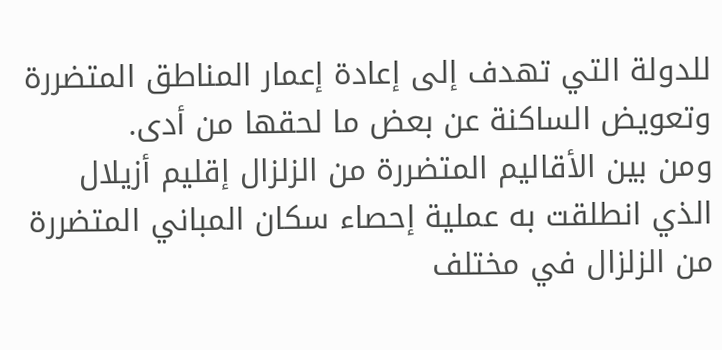للدولة التي تهدف إلى إعادة إعمار المناطق المتضررة وتعويض الساكنة عن بعض ما لحقها من أدى.
ومن بين الأقاليم المتضررة من الزلزال إقليم أزيلال الذي انطلقت به عملية إحصاء سكان المباني المتضررة من الزلزال في مختلف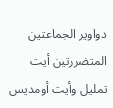دواوير الجماعتين المتضررتين أيت تمليل وأيت أومديس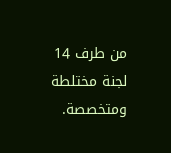من طرف 14 لجنة مختلطة ومتخصصة.